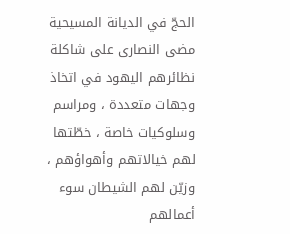الحجّ في الديانة المسيحية
مضى النصارى على شاكلة نظائرهم اليهود في اتخاذ وجهات متعددة ، ومراسم وسلوكيات خاصة ، خطّتها لهم خيالاتهم وأهواؤهم ، وزيّن لهم الشيطان سوء أعمالهم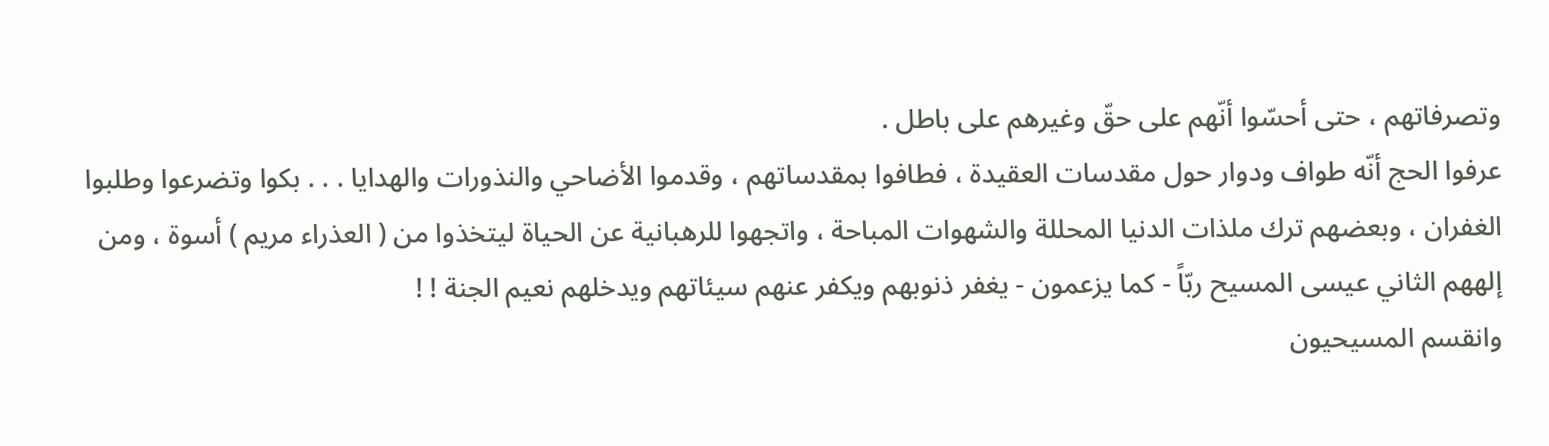وتصرفاتهم ، حتى أحسّوا أنّهم على حقّ وغيرهم على باطل .
عرفوا الحج أنّه طواف ودوار حول مقدسات العقيدة ، فطافوا بمقدساتهم ، وقدموا الأضاحي والنذورات والهدايا . . . بكوا وتضرعوا وطلبوا الغفران ، وبعضهم ترك ملذات الدنيا المحللة والشهوات المباحة ، واتجهوا للرهبانية عن الحياة ليتخذوا من ( العذراء مريم ) أسوة ، ومن إلههم الثاني عيسى المسيح ربّاً - كما يزعمون - يغفر ذنوبهم ويكفر عنهم سيئاتهم ويدخلهم نعيم الجنة ! !
وانقسم المسيحيون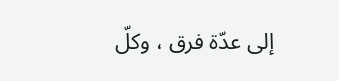إلى عدّة فرق ، وكلّ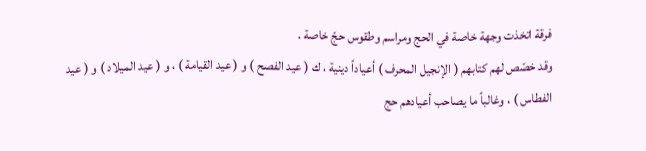فرقة اتخذت وجهة خاصة في الحج ومراسم وطقوس حجّ خاصة .
وقد خصّص لهم كتابهم ( الإنجيل المحرف ) أعياداً دينية ، ك ( عيد الفصح ) و ( عيد القيامة ) ، و ( عيد الميلاد ) و ( عيد الفطاس ) ، وغالباً ما يصاحب أعيادهم حج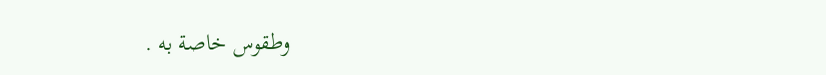وطقوس خاصة به .